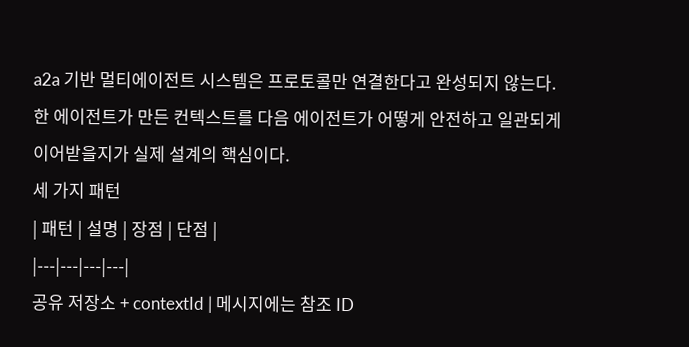a2a 기반 멀티에이전트 시스템은 프로토콜만 연결한다고 완성되지 않는다. 한 에이전트가 만든 컨텍스트를 다음 에이전트가 어떻게 안전하고 일관되게 이어받을지가 실제 설계의 핵심이다.
세 가지 패턴
| 패턴 | 설명 | 장점 | 단점 |
|---|---|---|---|
공유 저장소 + contextId | 메시지에는 참조 ID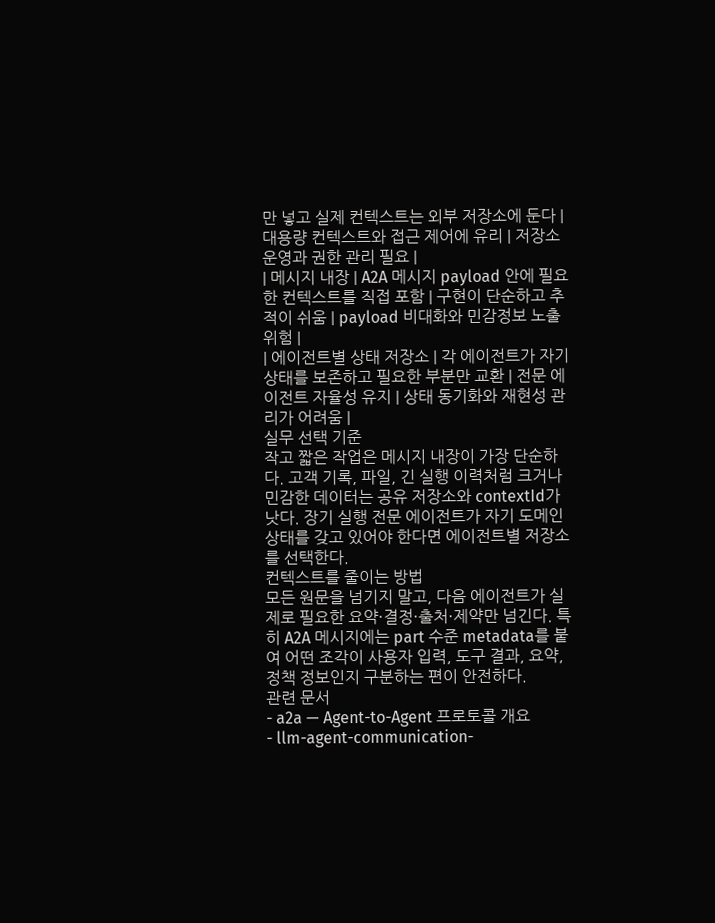만 넣고 실제 컨텍스트는 외부 저장소에 둔다 | 대용량 컨텍스트와 접근 제어에 유리 | 저장소 운영과 권한 관리 필요 |
| 메시지 내장 | A2A 메시지 payload 안에 필요한 컨텍스트를 직접 포함 | 구현이 단순하고 추적이 쉬움 | payload 비대화와 민감정보 노출 위험 |
| 에이전트별 상태 저장소 | 각 에이전트가 자기 상태를 보존하고 필요한 부분만 교환 | 전문 에이전트 자율성 유지 | 상태 동기화와 재현성 관리가 어려움 |
실무 선택 기준
작고 짧은 작업은 메시지 내장이 가장 단순하다. 고객 기록, 파일, 긴 실행 이력처럼 크거나 민감한 데이터는 공유 저장소와 contextId가 낫다. 장기 실행 전문 에이전트가 자기 도메인 상태를 갖고 있어야 한다면 에이전트별 저장소를 선택한다.
컨텍스트를 줄이는 방법
모든 원문을 넘기지 말고, 다음 에이전트가 실제로 필요한 요약·결정·출처·제약만 넘긴다. 특히 A2A 메시지에는 part 수준 metadata를 붙여 어떤 조각이 사용자 입력, 도구 결과, 요약, 정책 정보인지 구분하는 편이 안전하다.
관련 문서
- a2a — Agent-to-Agent 프로토콜 개요
- llm-agent-communication-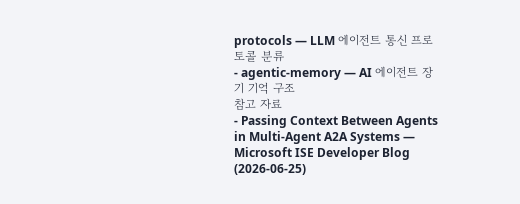protocols — LLM 에이전트 통신 프로토콜 분류
- agentic-memory — AI 에이전트 장기 기억 구조
참고 자료
- Passing Context Between Agents in Multi-Agent A2A Systems — Microsoft ISE Developer Blog (2026-06-25)